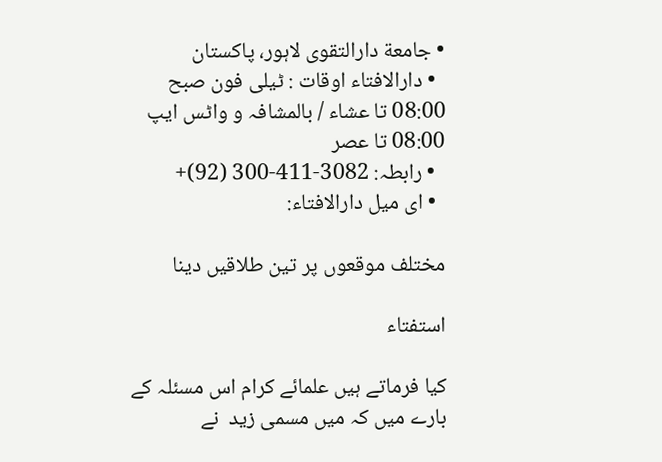• جامعة دارالتقوی لاہور، پاکستان
  • دارالافتاء اوقات : ٹیلی فون صبح 08:00 تا عشاء / بالمشافہ و واٹس ایپ 08:00 تا عصر
  • رابطہ: 3082-411-300 (92)+
  • ای میل دارالافتاء:

مختلف موقعوں پر تین طلاقیں دینا

استفتاء

کیا فرماتے ہیں علمائے کرام اس مسئلہ کے بارے میں کہ میں مسمی زید  نے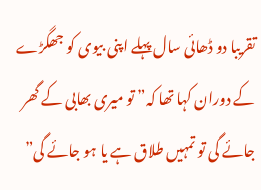تقریبا دو ڈھائی سال پہلے اپنی بیوی کو جھگڑے کے دوران کہا تھا کہ” تو میری بھابی کے گھر جائے گی تو تمہیں طلاق ہے یا ہو جائے گی”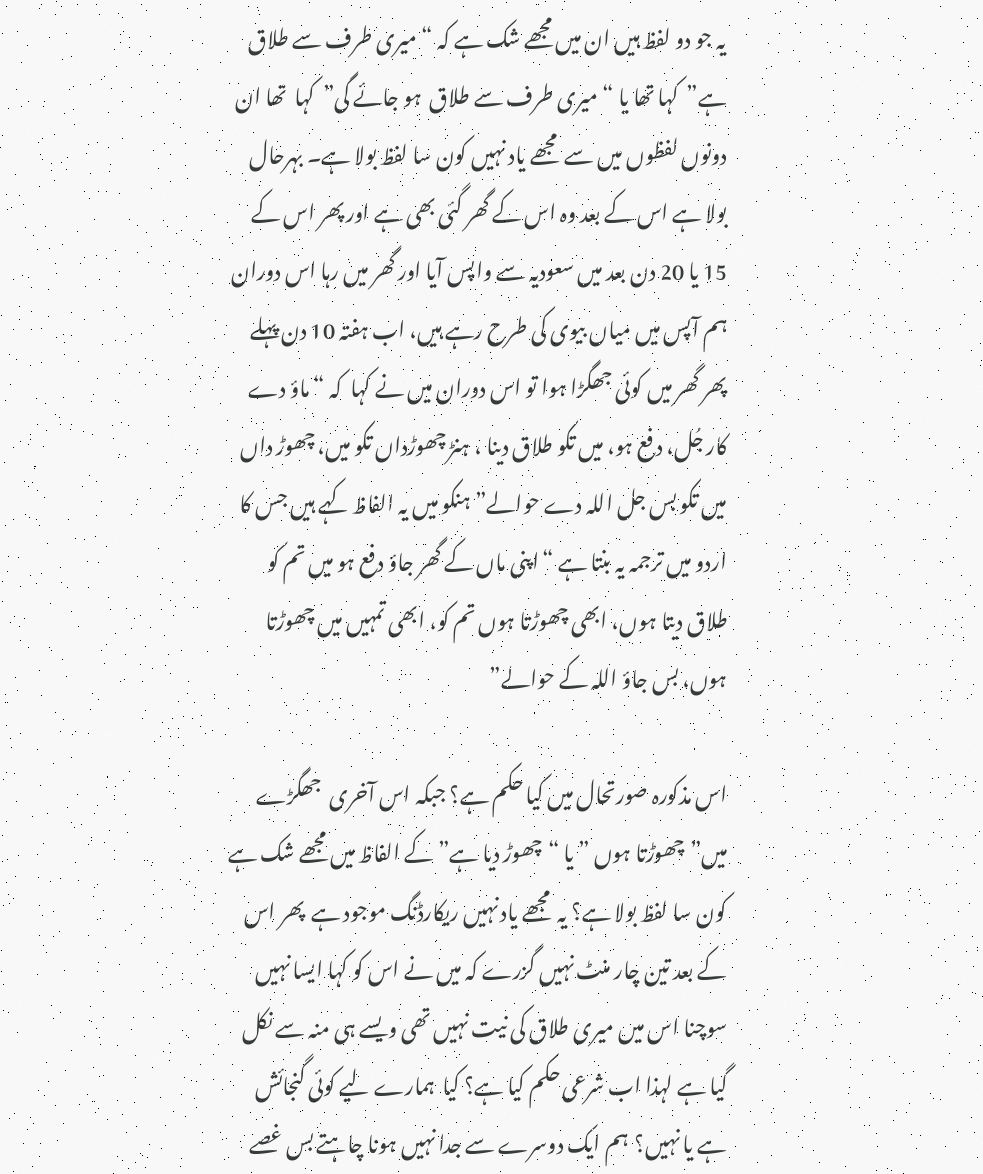یہ جو دو لفظ ہیں ان میں مجھے شک ہے کہ “میری طرف سے طلاق ہے”  کہا تھا یا “میری طرف سے طلاق  ہو جائے گی”  کہا  تھا ان دونوں لفظوں میں سے  مجھے یاد نہیں کون سا لفظ بولا ہے۔ بہرحال بولا ہے اس کے بعد وہ اس کے گھر گئی بھی ہے اور پھر اس کے 15 یا 20 دن بعد میں سعودیہ سے واپس آیا اور گھر میں رہا اس دوران ہم آپس میں میاں بیوی کی طرح رہے ہیں، اب ہفتہ 10 دن پہلے پھر گھر میں کوئی جھگڑا ہوا تو اس دوران میں نے کہا  کہ “ماؤ دے کار جُل، دفع ہو، میں تکو طلاق دینا ، ہنڑ چھوڑداں تکو میں، چھوڑ داں میں تکو بس جل اللہ دے حوالے” ہنکو میں یہ الفاظ کہے ہیں جس کا اردو میں ترجمہ یہ بنتا ہے “اپنی ماں کے گھر جاؤ دفع ہو میں تم کو طلاق دیتا ہوں، ابھی چھوڑتا ہوں تم کو، ابھی تمہیں میں چھوڑتا ہوں، بس جاؤ اللہ کے حوالے”

اس مذکورہ صورتحال میں کیا حکم ہے؟ جبکہ اس آخری  جھگڑے میں”چھوڑتا ہوں ” یا “چھوڑ دیا ہے” کے الفاظ میں مجھے شک ہے کون سا لفظ بولا ہے؟ یہ  مجھے یاد نہیں ریکارڈنگ موجود ہے  پھر اس کے بعد تین چار منٹ نہیں گزرے کہ میں نے اس کو کہا ایسا نہیں سوچنا اس میں میری طلاق کی نیت نہیں تھی ویسے ہی منہ سے نکل گیا ہے لہذا اب شرعی حکم کیا ہے؟ کیا  ہمارے لیے کوئی گنجائش ہے یا نہیں؟  ہم ایک دوسرے سے جدا نہیں ہونا چاہتے بس غصے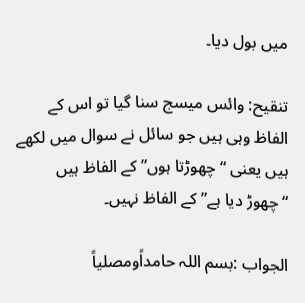میں بول دیا۔

تنقیح: وائس میسج سنا گیا تو اس کے الفاظ وہی ہیں جو سائل نے سوال میں لکھے ہیں یعنی “چھوڑتا ہوں” کے الفاظ ہیں “چھوڑ دیا ہے” کے الفاظ نہیں۔

الجواب :بسم اللہ حامداًومصلیاً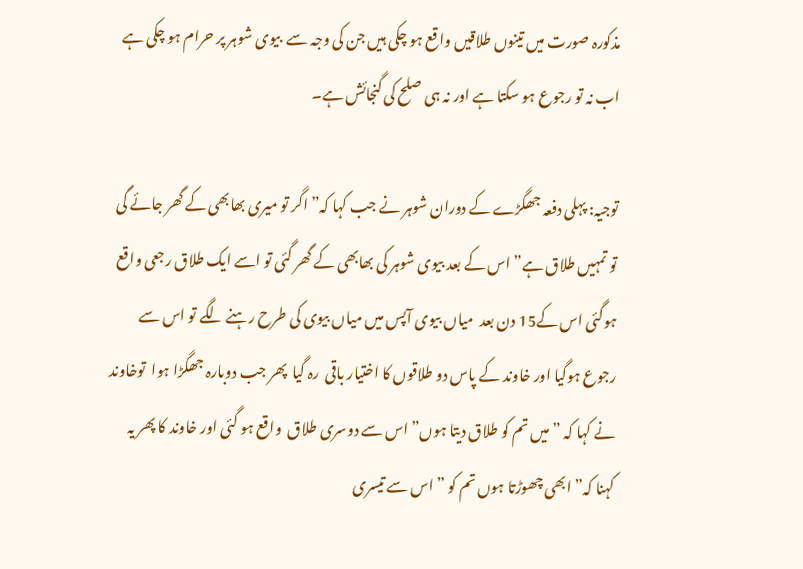مذکورہ صورت میں تینوں طلاقیں واقع ہو چکی ہیں جن کی وجہ سے  بیوی شوہر پر حرام ہو چکی ہے اب نہ تو رجوع ہو سکتا ہے اور نہ ہی صلح کی گنجائش ہے۔

توجیہ: پہلی دفعہ جھگڑے کے دوران شوہر نے جب کہا کہ” اگر تو میری بھابھی کے گھر جائے گی تو تمہیں طلاق ہے” اس کے بعد بیوی شوہر کی بھابھی کے گھر گئی تو اسے ایک طلاق رجعی واقع ہوگئی اس کے15 دن بعد  میاں بیوی آپس میں میاں بیوی کی طرح رہنے لگے تو اس سے رجوع ہوگیا اور خاوند کے پاس دو طلاقوں کا اختیار باقی  رہ گیا  پھر جب دوبارہ جھگڑا ہوا  توخاوند نے کہا کہ ” میں تم کو طلاق دیتا ہوں” اس سے دوسری طلاق  واقع ہو گئی اور خاوند کا پھر یہ کہنا کہ” ابھی چھوڑتا ہوں تم کو ” اس سے تیسری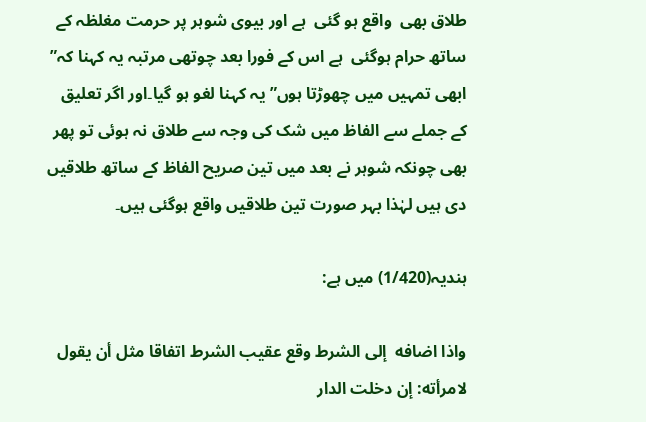طلاق بھی  واقع ہو گئی  ہے اور بیوی شوہر پر حرمت مغلظہ کے ساتھ حرام ہوگئی  ہے اس کے فورا بعد چوتھی مرتبہ یہ کہنا کہ” ابھی تمہیں میں چھوڑتا ہوں” یہ کہنا لغو ہو گیا۔اور اگر تعلیق کے جملے سے الفاظ میں شک کی وجہ سے طلاق نہ ہوئی تو پھر بھی چونکہ شوہر نے بعد میں تین صریح الفاظ کے ساتھ طلاقیں دی ہیں لہٰذا بہر صورت تین طلاقیں واقع ہوگئی ہیں۔

ہندیہ(1/420) میں ہے:

واذا اضافه  إلى الشرط وقع عقيب الشرط اتفاقا مثل أن يقول لامرأته: إن دخلت الدار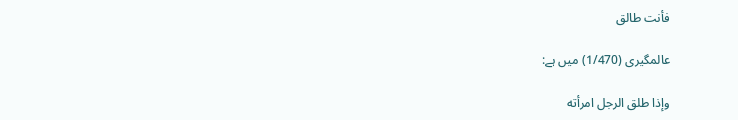فأنت طالق

عالمگیری (1/470) میں ہے:

وإذا طلق الرجل امرأته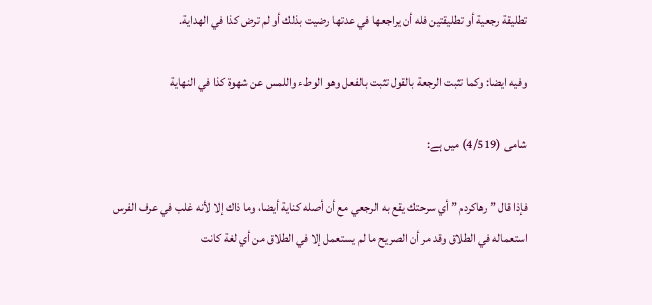تطليقة رجعية أو تطليقتين فله أن يراجعها في عدتها رضيت بذلك أو لم ترض كذا في الهداية.

وفيه ايضا: وكما تثبت الرجعة بالقول ‌تثبت ‌بالفعل وهو الوطء واللمس عن شهوة كذا في النهاية

شامی (4/519) میں ہے:

فإذا قال ” رهاكردم ” أي ‌سرحتك يقع به الرجعي مع أن أصله كناية أيضا، وما ذاك إلا لأنه غلب في عرف الفرس استعماله في الطلاق وقد مر أن الصريح ما لم يستعمل إلا في الطلاق من أي لغة كانت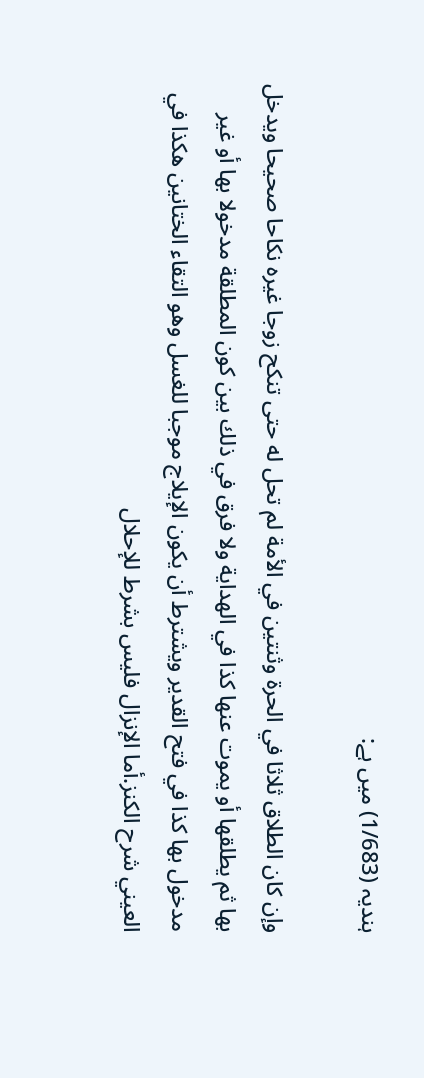ہندیہ (1/683) میں ہے:

وإن كان الطلاق ثلاثا في الحرة وثنتين في الأمة لم تحل له ‌حتى ‌تنكح ‌زوجا غيره نكاحا صحيحا ويدخل بها ثم يطلقها أو يموت عنها كذا في الهداية ولا فرق في ذلك بين كون المطلقة مدخولا بها أو غير مدخول بها كذا في فتح القدير ويشترط أن يكون الإيلاج موجبا للغسل وهو التقاء الختانين هكذا في العيني شرح الكنز.أما الإنزال فليس بشرط للإحلال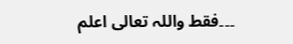۔۔۔فقط واللہ تعالی اعلم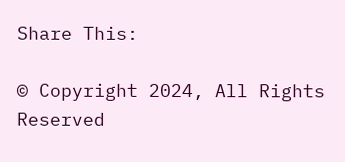Share This:

© Copyright 2024, All Rights Reserved